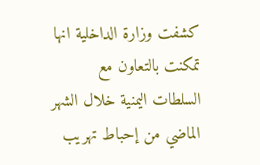كشفت وزارة الداخلية انها تمكنت بالتعاون مع السلطات اليمنية خلال الشهر الماضي من إحباط تهريب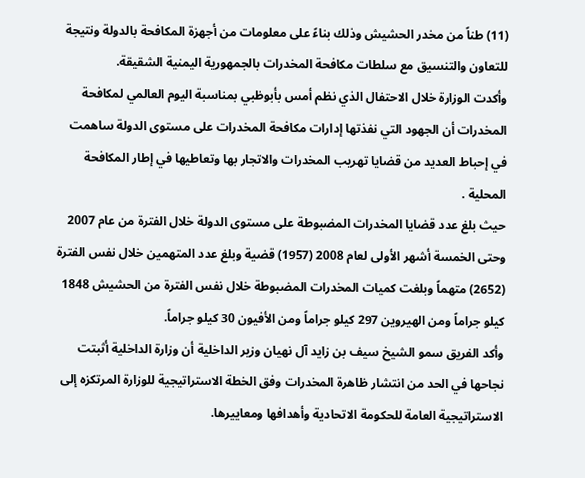(11) طناً من مخدر الحشيش وذلك بناءً على معلومات من أجهزة المكافحة بالدولة ونتيجة للتعاون والتنسيق مع سلطات مكافحة المخدرات بالجمهورية اليمنية الشقيقة.
وأكدت الوزارة خلال الاحتفال الذي نظم أمس بأبوظبي بمناسبة اليوم العالمي لمكافحة المخدرات أن الجهود التي نفذتها إدارات مكافحة المخدرات على مستوى الدولة ساهمت في إحباط العديد من قضايا تهريب المخدرات والاتجار بها وتعاطيها في إطار المكافحة المحلية .
حيث بلغ عدد قضايا المخدرات المضبوطة على مستوى الدولة خلال الفترة من عام 2007 وحتى الخمسة أشهر الأولى لعام 2008 (1957) قضية وبلغ عدد المتهمين خلال نفس الفترة (2652) متهماً وبلغت كميات المخدرات المضبوطة خلال نفس الفترة من الحشيش 1848 كيلو جراماً ومن الهيروين 297 كيلو جراماً ومن الأفيون 30 كيلو جراماً.
وأكد الفريق سمو الشيخ سيف بن زايد آل نهيان وزير الداخلية أن وزارة الداخلية أثبتت نجاحها في الحد من انتشار ظاهرة المخدرات وفق الخطة الاستراتيجية للوزارة المرتكزه إلى الاستراتيجية العامة للحكومة الاتحادية وأهدافها ومعاييرها.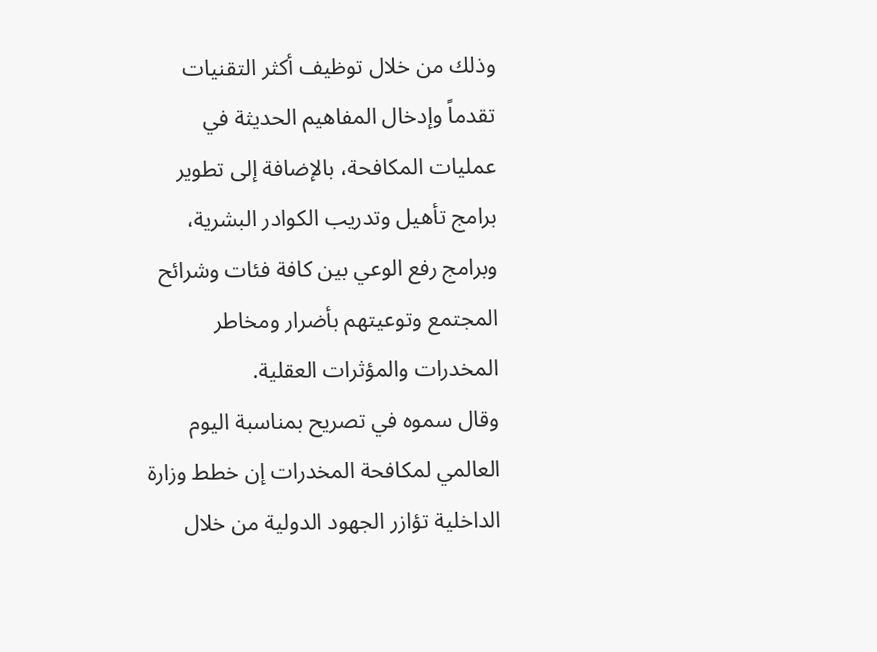وذلك من خلال توظيف أكثر التقنيات تقدماً وإدخال المفاهيم الحديثة في عمليات المكافحة، بالإضافة إلى تطوير برامج تأهيل وتدريب الكوادر البشرية، وبرامج رفع الوعي بين كافة فئات وشرائح المجتمع وتوعيتهم بأضرار ومخاطر المخدرات والمؤثرات العقلية.
وقال سموه في تصريح بمناسبة اليوم العالمي لمكافحة المخدرات إن خطط وزارة الداخلية تؤازر الجهود الدولية من خلال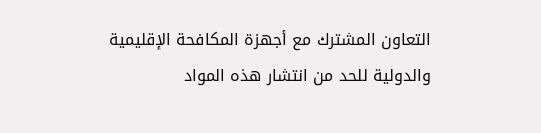التعاون المشترك مع أجهزة المكافحة الإقليمية والدولية للحد من انتشار هذه المواد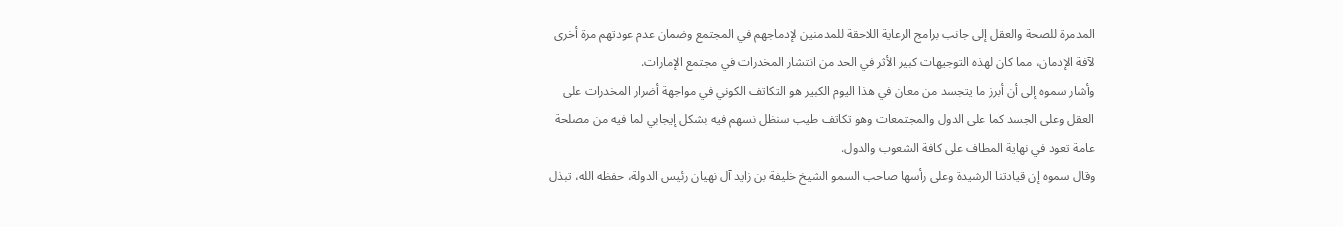المدمرة للصحة والعقل إلى جانب برامج الرعاية اللاحقة للمدمنين لإدماجهم في المجتمع وضمان عدم عودتهم مرة أخرى لآفة الإدمان، مما كان لهذه التوجيهات كبير الأثر في الحد من انتشار المخدرات في مجتمع الإمارات.
وأشار سموه إلى أن أبرز ما يتجسد من معان في هذا اليوم الكبير هو التكاتف الكوني في مواجهة أضرار المخدرات على العقل وعلى الجسد كما على الدول والمجتمعات وهو تكاتف طيب سنظل نسهم فيه بشكل إيجابي لما فيه من مصلحة عامة تعود في نهاية المطاف على كافة الشعوب والدول.
وقال سموه إن قيادتنا الرشيدة وعلى رأسها صاحب السمو الشيخ خليفة بن زايد آل نهيان رئيس الدولة، حفظه الله، تبذل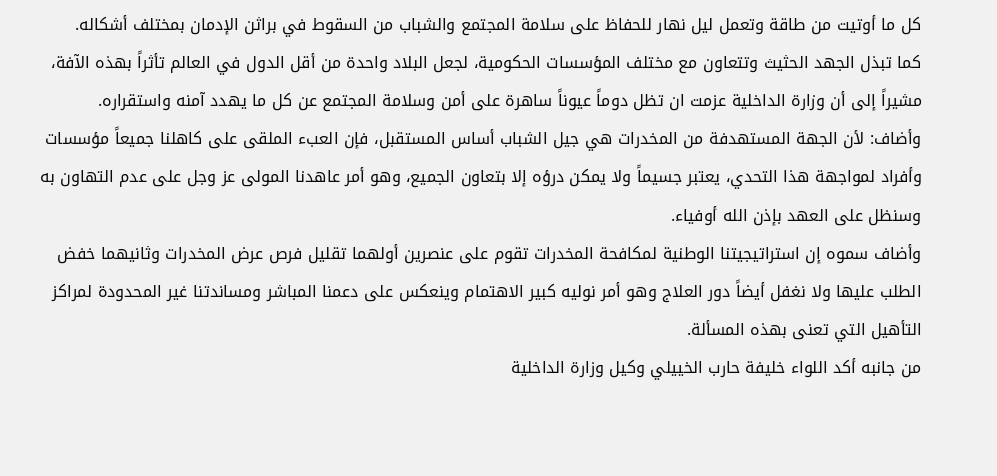كل ما أوتيت من طاقة وتعمل ليل نهار للحفاظ على سلامة المجتمع والشباب من السقوط في براثن الإدمان بمختلف أشكاله.
كما تبذل الجهد الحثيث وتتعاون مع مختلف المؤسسات الحكومية، لجعل البلاد واحدة من أقل الدول في العالم تأثراً بهذه الآفة، مشيراً إلى أن وزارة الداخلية عزمت ان تظل دوماً عيوناً ساهرة على أمن وسلامة المجتمع عن كل ما يهدد آمنه واستقراره.
وأضاف: لأن الجهة المستهدفة من المخدرات هي جيل الشباب أساس المستقبل، فإن العبء الملقى على كاهلنا جميعاً مؤسسات وأفراد لمواجهة هذا التحدي، يعتبر جسيماً ولا يمكن درؤه إلا بتعاون الجميع، وهو أمر عاهدنا المولى عز وجل على عدم التهاون به وسنظل على العهد بإذن الله أوفياء.
وأضاف سموه إن استراتيجيتنا الوطنية لمكافحة المخدرات تقوم على عنصرين أولهما تقليل فرص عرض المخدرات وثانيهما خفض الطلب عليها ولا نغفل أيضاً دور العلاج وهو أمر نوليه كبير الاهتمام وينعكس على دعمنا المباشر ومساندتنا غير المحدودة لمراكز التأهيل التي تعنى بهذه المسألة.
من جانبه أكد اللواء خليفة حارب الخييلي وكيل وزارة الداخلية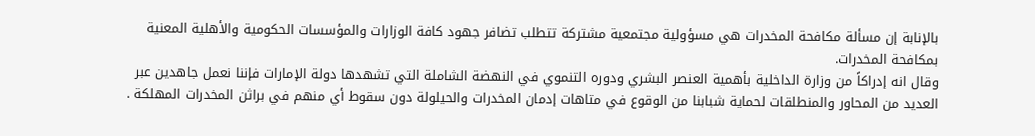بالإنابة إن مسألة مكافحة المخدرات هي مسؤولية مجتمعية مشتركة تتطلب تضافر جهود كافة الوزارات والمؤسسات الحكومية والأهلية المعنية بمكافحة المخدرات.
وقال انه إدراكاً من وزارة الداخلية بأهمية العنصر البشري ودوره التنموي في النهضة الشاملة التي تشهدها دولة الإمارات فإننا نعمل جاهدين عبر العديد من المحاور والمنطلقات لحماية شبابنا من الوقوع في متاهات إدمان المخدرات والحيلولة دون سقوط أي منهم في براثن المخدرات المهلكة .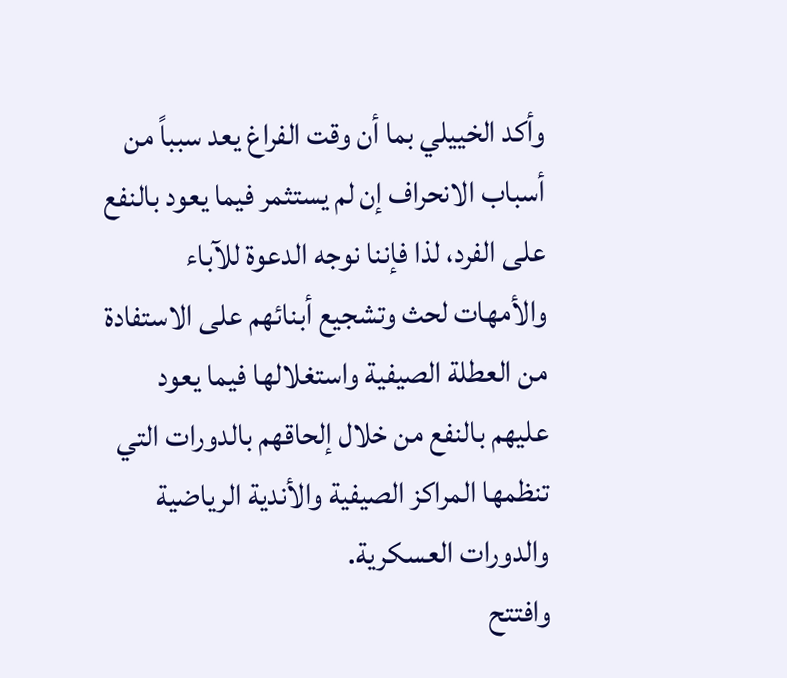وأكد الخييلي بما أن وقت الفراغ يعد سبباً من أسباب الانحراف إن لم يستثمر فيما يعود بالنفع على الفرد، لذا فإننا نوجه الدعوة للآباء والأمهات لحث وتشجيع أبنائهم على الاستفادة من العطلة الصيفية واستغلالها فيما يعود عليهم بالنفع من خلال إلحاقهم بالدورات التي تنظمها المراكز الصيفية والأندية الرياضية والدورات العسكرية.
وافتتح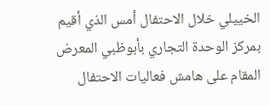الخييلي خلال الاحتفال أمس الذي أقيم بمركز الوحدة التجاري بأبوظبي المعرض المقام على هامش فعاليات الاحتفال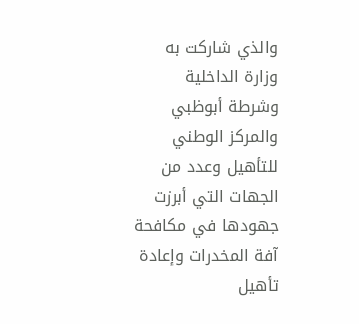والذي شاركت به وزارة الداخلية وشرطة أبوظبي والمركز الوطني للتأهيل وعدد من الجهات التي أبرزت جهودها في مكافحة آفة المخدرات وإعادة تأهيل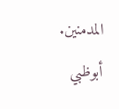المدمنين.
أبوظبي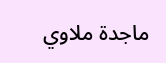ماجدة ملاوي